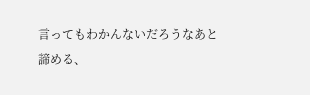言ってもわかんないだろうなあと
諦める、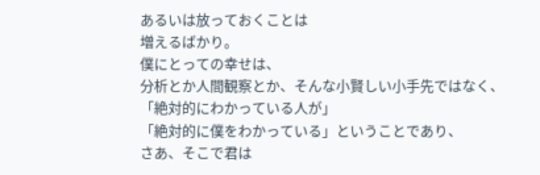あるいは放っておくことは
増えるばかり。
僕にとっての幸せは、
分析とか人間観察とか、そんな小賢しい小手先ではなく、
「絶対的にわかっている人が」
「絶対的に僕をわかっている」ということであり、
さあ、そこで君は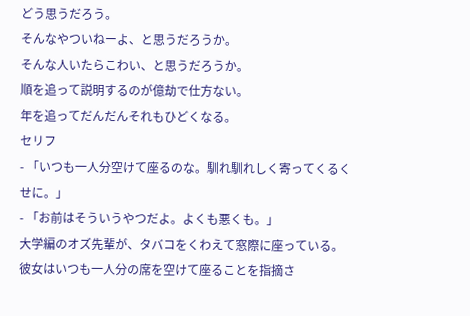どう思うだろう。
そんなやついねーよ、と思うだろうか。
そんな人いたらこわい、と思うだろうか。
順を追って説明するのが億劫で仕方ない。
年を追ってだんだんそれもひどくなる。
セリフ
- 「いつも一人分空けて座るのな。馴れ馴れしく寄ってくるくせに。」
- 「お前はそういうやつだよ。よくも悪くも。」
大学編のオズ先輩が、タバコをくわえて窓際に座っている。彼女はいつも一人分の席を空けて座ることを指摘さ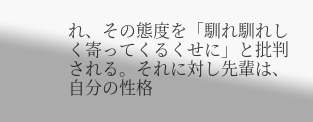れ、その態度を「馴れ馴れしく寄ってくるくせに」と批判される。それに対し先輩は、自分の性格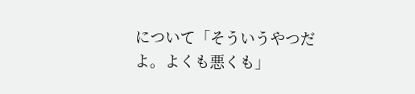について「そういうやつだよ。よくも悪くも」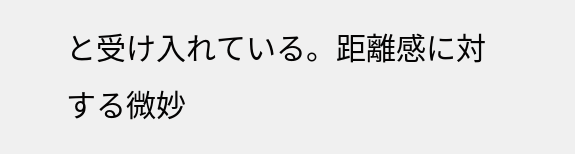と受け入れている。距離感に対する微妙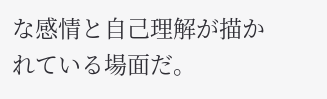な感情と自己理解が描かれている場面だ。